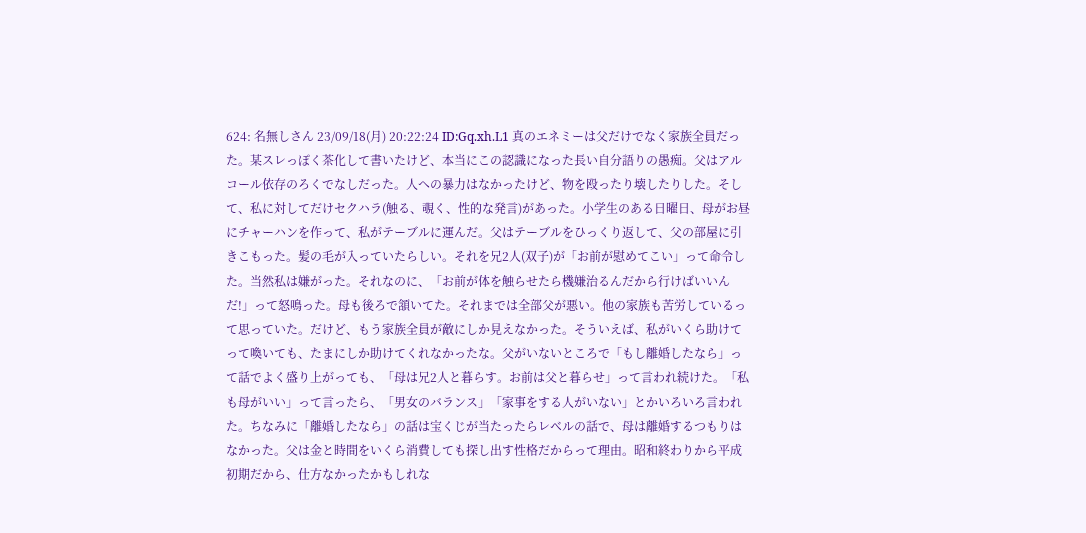624: 名無しさん 23/09/18(月) 20:22:24 ID:Gq.xh.L1 真のエネミーは父だけでなく家族全員だった。某スレっぽく茶化して書いたけど、本当にこの認識になった長い自分語りの愚痴。父はアルコール依存のろくでなしだった。人への暴力はなかったけど、物を殴ったり壊したりした。そして、私に対してだけセクハラ(触る、覗く、性的な発言)があった。小学生のある日曜日、母がお昼にチャーハンを作って、私がテーブルに運んだ。父はテーブルをひっくり返して、父の部屋に引きこもった。髪の毛が入っていたらしい。それを兄2人(双子)が「お前が慰めてこい」って命令した。当然私は嫌がった。それなのに、「お前が体を触らせたら機嫌治るんだから行けばいいんだ!」って怒鳴った。母も後ろで頷いてた。それまでは全部父が悪い。他の家族も苦労しているって思っていた。だけど、もう家族全員が敵にしか見えなかった。そういえば、私がいくら助けてって喚いても、たまにしか助けてくれなかったな。父がいないところで「もし離婚したなら」って話でよく盛り上がっても、「母は兄2人と暮らす。お前は父と暮らせ」って言われ続けた。「私も母がいい」って言ったら、「男女のバランス」「家事をする人がいない」とかいろいろ言われた。ちなみに「離婚したなら」の話は宝くじが当たったらレベルの話で、母は離婚するつもりはなかった。父は金と時間をいくら消費しても探し出す性格だからって理由。昭和終わりから平成初期だから、仕方なかったかもしれな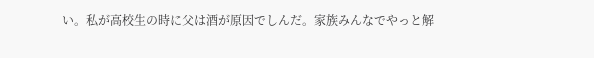い。私が高校生の時に父は酒が原因でしんだ。家族みんなでやっと解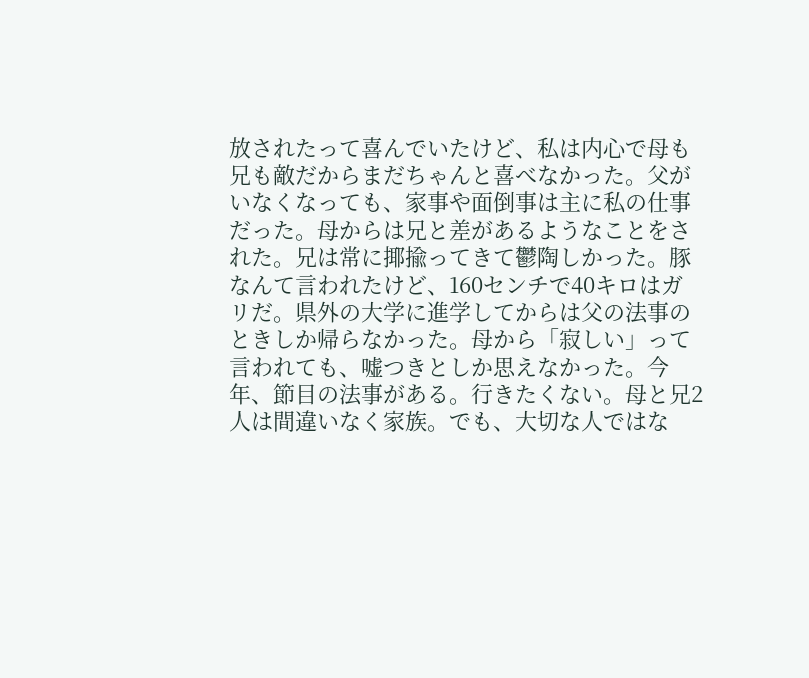放されたって喜んでいたけど、私は内心で母も兄も敵だからまだちゃんと喜べなかった。父がいなくなっても、家事や面倒事は主に私の仕事だった。母からは兄と差があるようなことをされた。兄は常に揶揄ってきて鬱陶しかった。豚なんて言われたけど、160センチで40キロはガリだ。県外の大学に進学してからは父の法事のときしか帰らなかった。母から「寂しい」って言われても、嘘つきとしか思えなかった。今年、節目の法事がある。行きたくない。母と兄2人は間違いなく家族。でも、大切な人ではな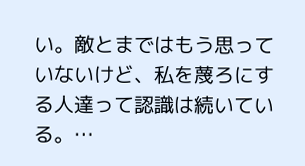い。敵とまではもう思っていないけど、私を蔑ろにする人達って認識は続いている。…